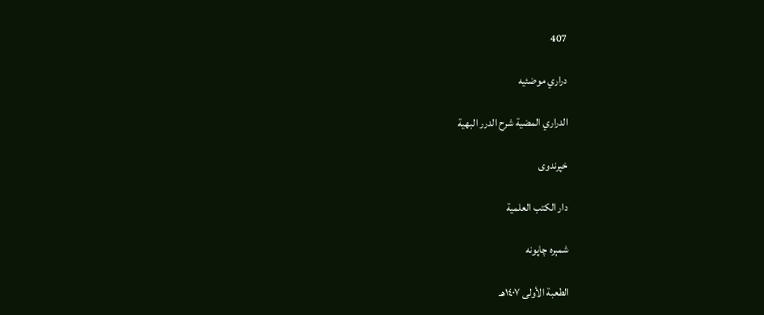407

دراري موضئیه

الدراري المضية شرح الدرر البهية

خپرندوی

دار الكتب العلمية

شمېره چاپونه

الطعبة الأولى ١٤٠٧هـ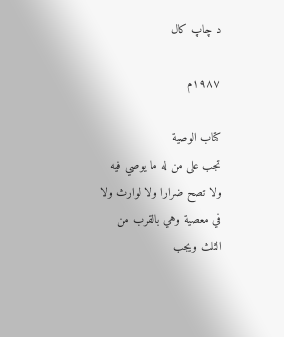د چاپ کال

١٩٨٧م

كتاب الوصية
تجب على من له ما يوصي فيه ولا تصح ضرارا ولا لوارث ولا في معصية وهي بالقرب من الثلث ويجب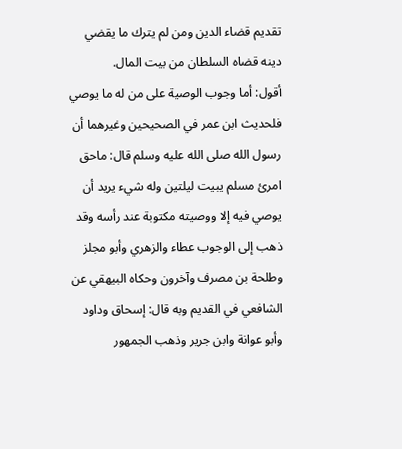تقديم قضاء الدين ومن لم يترك ما يقضي دينه قضاه السلطان من بيت المال.
أقول: أما وجوب الوصية على من له ما يوصي فلحديث ابن عمر في الصحيحين وغيرهما أن رسول الله صلى الله عليه وسلم قال: ماحق امرئ مسلم يبيت ليلتين وله شيء يريد أن يوصي فيه إلا ووصيته مكتوبة عند رأسه وقد ذهب إلى الوجوب عطاء والزهري وأبو مجلز وطلحة بن مصرف وآخرون وحكاه البيهقي عن الشافعي في القديم وبه قال: إسحاق وداود وأبو عوانة وابن جرير وذهب الجمهور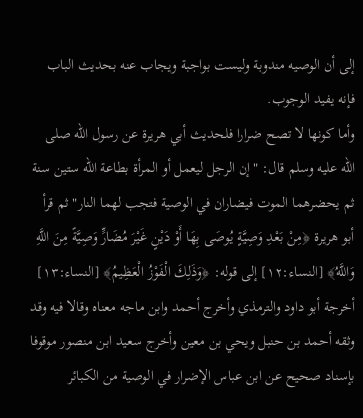إلى أن الوصيه مندوبة وليست بواجبة ويجاب عنه بحديث الباب فإنه يفيد الوجوب.
وأما كونها لا تصح ضرارا فلحديث أبي هريرة عن رسول الله صلى الله عليه وسلم قال: "إن الرجل ليعمل أو المرأة بطاعة الله ستين سنة ثم يحضرهما الموت فيضاران في الوصية فتجب لهما النار" ثم قرأ أبو هريرة ﴿مِنْ بَعْدِ وَصِيَّةٍ يُوصَى بِهَا أَوْ دَيْنٍ غَيْرَ مُضَارٍّ وَصِيَّةً مِنَ اللَّهِ وَاللَّهُ﴾ [النساء:١٢] إلى قوله: ﴿وَذَلِكَ الْفَوْزُ الْعَظِيمُ﴾ [النساء:١٣] أخرجة أبو داود والترمذي وأخرج أحمد وابن ماجه معناه وقالا فيه وقد وثقه أحمد بن حنبل ويحي بن معين وأخرج سعيد ابن منصور موقوفا بإسناد صحيح عن ابن عباس الإضرار في الوصية من الكبائر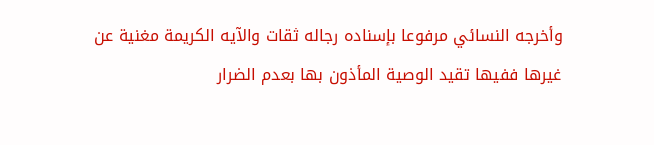وأخرجه النسائي مرفوعا بإسناده رجاله ثقات والآيه الكريمة مغنية عن غيرها ففيها تقيد الوصية المأذون بها بعدم الضرار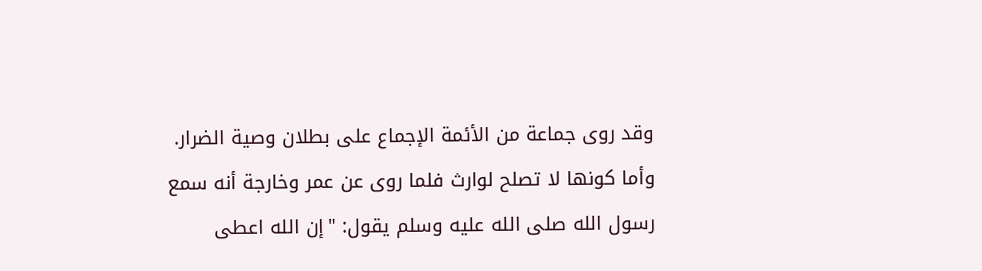وقد روى جماعة من الأئمة الإجماع على بطلان وصية الضرار.
وأما كونها لا تصلح لوارث فلما روى عن عمر وخارجة أنه سمع رسول الله صلى الله عليه وسلم يقول: "إن الله اعطى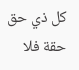كل ذي حق حقة فلا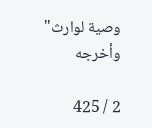وصية لوارث" وأخرجه

2 / 425